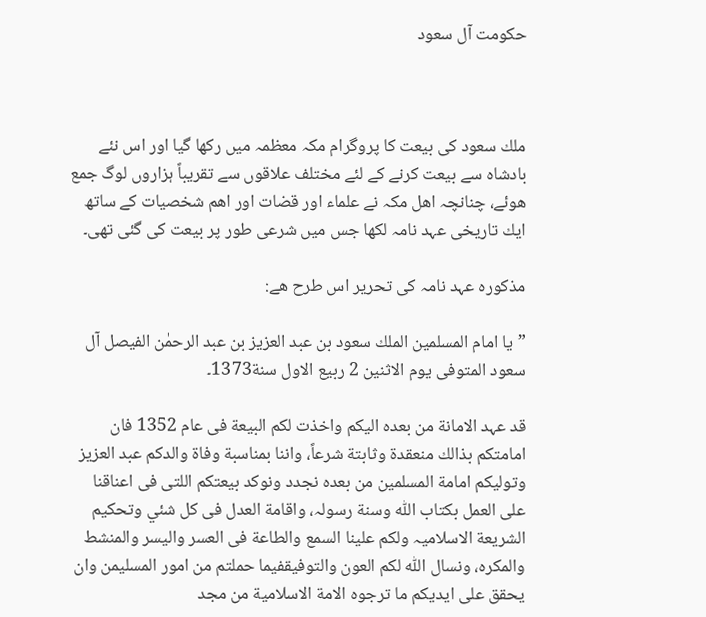حكومت آل سعود



ملك سعود كی بیعت كا پروگرام مكہ معظمہ میں ركھا گیا اور اس نئے بادشاہ سے بیعت كرنے كے لئے مختلف علاقوں سے تقریباً ہزاروں لوگ جمع هوئے، چنانچہ اھل مكہ نے علماء اور قضات اور اھم شخصیات كے ساتھ ایك تاریخی عہد نامہ لكھا جس میں شرعی طور پر بیعت كی گئی تھی۔

مذكورہ عہد نامہ كی تحریر اس طرح ھے:

”یا امام المسلمین الملك سعود بن عبد العزیز بن عبد الرحمٰن الفیصل آل سعود المتوفی یوم الاثنین 2 ربیع الاول سنة1373۔

قد عہد الامانة من بعدہ الیكم واخذت لكم البیعة فی عام 1352 فان امامتكم بذالك منعقدة وثابتة شرعاً، واننا بمناسبة وفاة والدكم عبد العزیز وتولیكم امامة المسلمین من بعدہ نجدد ونوكد بیعتكم اللتی فی اعناقنا علی العمل بكتاب اللّٰہ وسنة رسولہ، واقامة العدل فی كل شئي وتحكیم الشریعة الاسلامیہ ولكم علینا السمع والطاعة فی العسر والیسر والمنشط والمكرہ، ونسال اللّٰہ لكم العون والتوفیقفیما حملتم من امور المسلیمن وان یحقق علی ایدیكم ما ترجوہ الامة الاسلامیة من مجد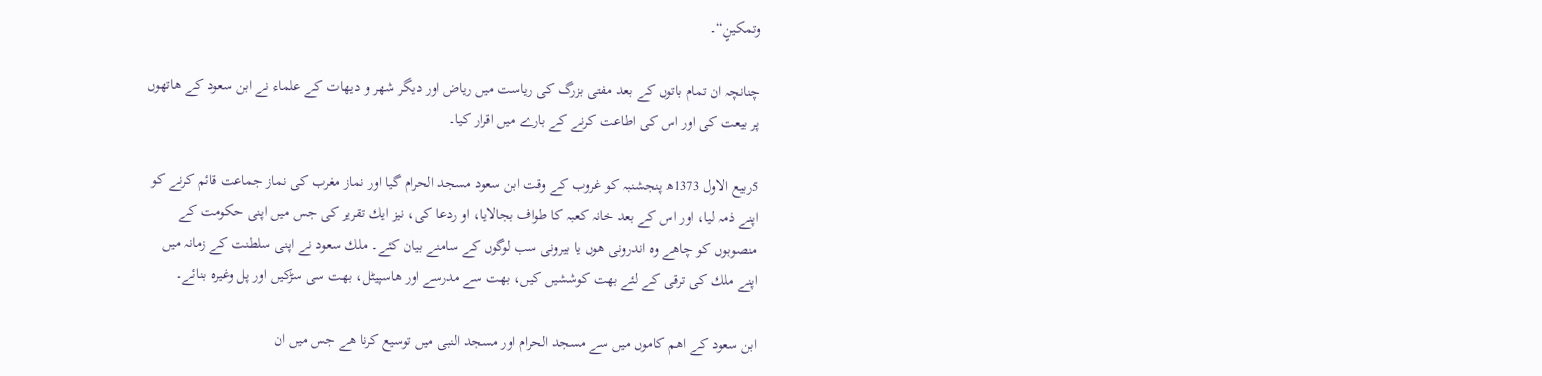وتمكینٍ“۔

چنانچہ ان تمام باتوں كے بعد مفتی بزرگ كی ریاست میں ریاض اور دیگر شھر و دیھات كے علماء نے ابن سعود كے ھاتھوں پر بیعت كی اور اس كی اطاعت كرنے كے بارے میں اقرار كیا۔

5ربیع الاول 1373ھ پنجشنبہ كو غروب كے وقت ابن سعود مسجد الحرام گیا اور نماز مغرب كی نماز جماعت قائم كرنے كو اپنے ذمہ لیا، اور اس كے بعد خانہ كعبہ كا طواف بجالایا، او ردعا كی، نیز ایك تقریر كی جس میں اپنی حكومت كے منصوبوں كو چاھے وہ اندرونی هوں یا بیرونی سب لوگوں كے سامنے بیان كئے۔ ملك سعود نے اپنی سلطنت كے زمانہ میں اپنے ملك كی ترقی كے لئے بھت كوششیں كیں، بھت سے مدرسے اور ھاسپیٹل، بھت سی سڑكیں اور پل وغیرہ بنائے۔

ابن سعود كے اھم كاموں میں سے مسجد الحرام اور مسجد النبی میں توسیع كرنا ھے جس میں ان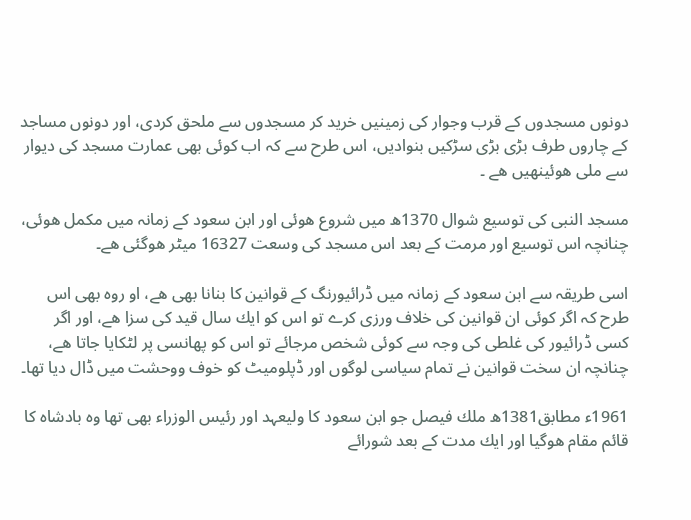دونوں مسجدوں كے قرب وجوار كی زمینیں خرید كر مسجدوں سے ملحق كردی، اور دونوں مساجد كے چاروں طرف بڑی بڑی سڑكیں بنوادیں، اس طرح سے كہ اب كوئی بھی عمارت مسجد كی دیوار سے ملی هوئینھیں ھے ۔

مسجد النبی كی توسیع شوال 1370ھ میں شروع هوئی اور ابن سعود كے زمانہ میں مكمل هوئی، چنانچہ اس توسیع اور مرمت كے بعد اس مسجد كی وسعت 16327 میٹر هوگئی ھے۔

اسی طریقہ سے ابن سعود كے زمانہ میں ڈرائیورنگ كے قوانین كا بنانا بھی ھے، او روہ بھی اس طرح كہ اگر كوئی ان قوانین كی خلاف ورزی كرے تو اس كو ایك سال قید كی سزا ھے، اور اگر كسی ڈرائیور كی غلطی كی وجہ سے كوئی شخص مرجائے تو اس كو پھانسی پر لٹكایا جاتا ھے، چنانچہ ان سخت قوانین نے تمام سیاسی لوگوں اور ڈپلومیٹ كو خوف ووحشت میں ڈال دیا تھا۔

1961ء مطابق1381ھ ملك فیصل جو ابن سعود كا ولیعہد اور رئیس الوزراء بھی تھا وہ بادشاہ كا قائم مقام هوگیا اور ایك مدت كے بعد شورائے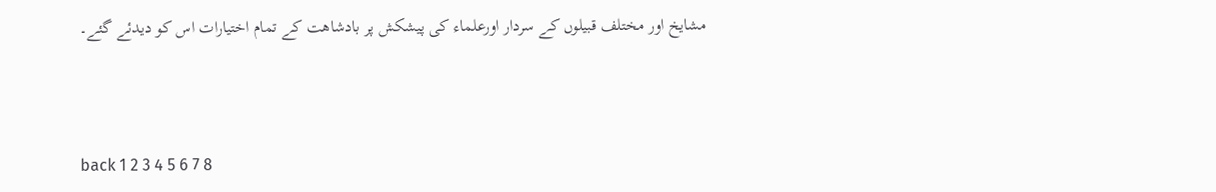مشایخ اور مختلف قبیلوں كے سردار اورعلماء كی پیشكش پر بادشاھت كے تمام اختیارات اس كو دیدئے گئے۔



back 1 2 3 4 5 6 7 8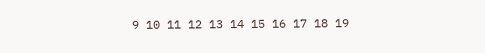9 10 11 12 13 14 15 16 17 18 19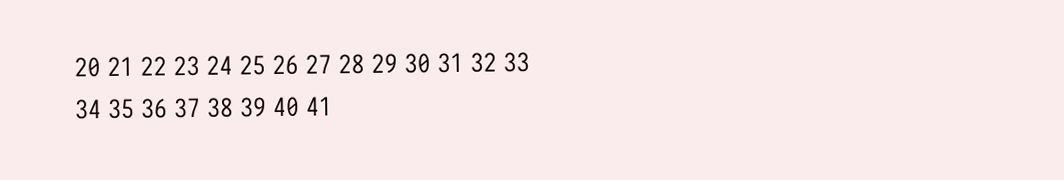20 21 22 23 24 25 26 27 28 29 30 31 32 33 34 35 36 37 38 39 40 41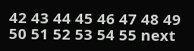42 43 44 45 46 47 48 49 50 51 52 53 54 55 next